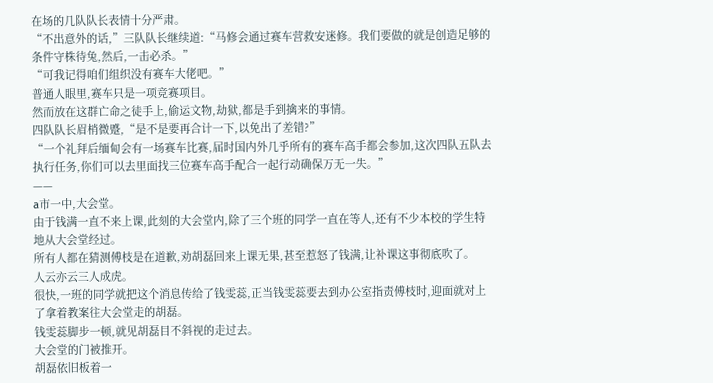在场的几队队长表情十分严肃。
“不出意外的话,”三队队长继续道:“马修会通过赛车营救安迷修。我们要做的就是创造足够的条件守株待兔,然后,一击必杀。”
“可我记得咱们组织没有赛车大佬吧。”
普通人眼里,赛车只是一项竞赛项目。
然而放在这群亡命之徒手上,偷运文物,劫狱,都是手到擒来的事情。
四队队长眉梢微蹙,“是不是要再合计一下,以免出了差错?”
“一个礼拜后缅甸会有一场赛车比赛,届时国内外几乎所有的赛车高手都会参加,这次四队五队去执行任务,你们可以去里面找三位赛车高手配合一起行动确保万无一失。”
——
a市一中,大会堂。
由于钱满一直不来上课,此刻的大会堂内,除了三个班的同学一直在等人,还有不少本校的学生特地从大会堂经过。
所有人都在猜测傅枝是在道歉,劝胡磊回来上课无果,甚至惹怒了钱满,让补课这事彻底吹了。
人云亦云三人成虎。
很快,一班的同学就把这个消息传给了钱雯蕊,正当钱雯蕊要去到办公室指责傅枝时,迎面就对上了拿着教案往大会堂走的胡磊。
钱雯蕊脚步一顿,就见胡磊目不斜视的走过去。
大会堂的门被推开。
胡磊依旧板着一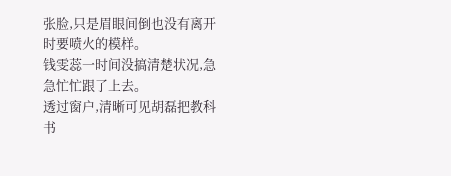张脸,只是眉眼间倒也没有离开时要喷火的模样。
钱雯蕊一时间没搞清楚状况,急急忙忙跟了上去。
透过窗户,清晰可见胡磊把教科书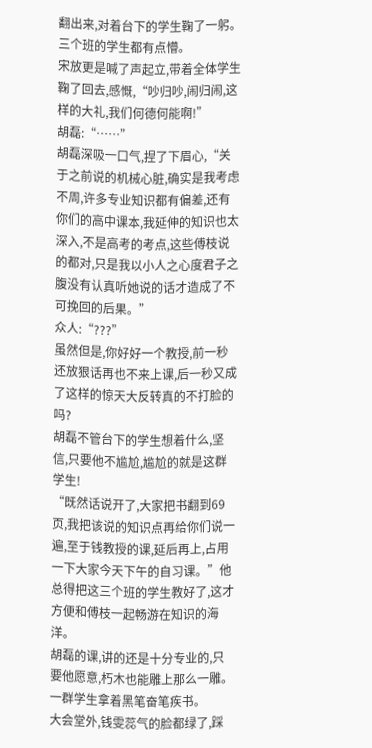翻出来,对着台下的学生鞠了一躬。
三个班的学生都有点懵。
宋放更是喊了声起立,带着全体学生鞠了回去,感慨,“吵归吵,闹归闹,这样的大礼,我们何德何能啊!”
胡磊:“……”
胡磊深吸一口气,捏了下眉心,“关于之前说的机械心脏,确实是我考虑不周,许多专业知识都有偏差,还有你们的高中课本,我延伸的知识也太深入,不是高考的考点,这些傅枝说的都对,只是我以小人之心度君子之腹没有认真听她说的话才造成了不可挽回的后果。”
众人:“???”
虽然但是,你好好一个教授,前一秒还放狠话再也不来上课,后一秒又成了这样的惊天大反转真的不打脸的吗?
胡磊不管台下的学生想着什么,坚信,只要他不尴尬,尴尬的就是这群学生!
“既然话说开了,大家把书翻到69页,我把该说的知识点再给你们说一遍,至于钱教授的课,延后再上,占用一下大家今天下午的自习课。”他总得把这三个班的学生教好了,这才方便和傅枝一起畅游在知识的海洋。
胡磊的课,讲的还是十分专业的,只要他愿意,朽木也能雕上那么一雕。
一群学生拿着黑笔奋笔疾书。
大会堂外,钱雯蕊气的脸都绿了,踩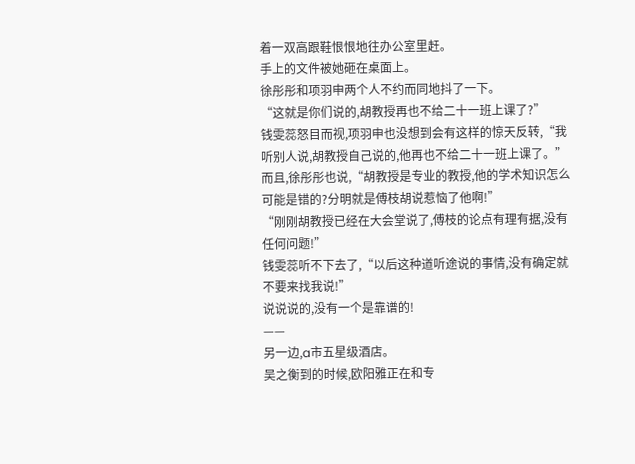着一双高跟鞋恨恨地往办公室里赶。
手上的文件被她砸在桌面上。
徐彤彤和项羽申两个人不约而同地抖了一下。
“这就是你们说的,胡教授再也不给二十一班上课了?”
钱雯蕊怒目而视,项羽申也没想到会有这样的惊天反转,“我听别人说,胡教授自己说的,他再也不给二十一班上课了。”
而且,徐彤彤也说,“胡教授是专业的教授,他的学术知识怎么可能是错的?分明就是傅枝胡说惹恼了他啊!”
“刚刚胡教授已经在大会堂说了,傅枝的论点有理有据,没有任何问题!”
钱雯蕊听不下去了,“以后这种道听途说的事情,没有确定就不要来找我说!”
说说说的,没有一个是靠谱的!
——
另一边,a市五星级酒店。
吴之衡到的时候,欧阳雅正在和专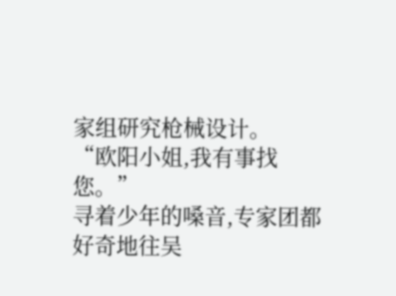家组研究枪械设计。
“欧阳小姐,我有事找您。”
寻着少年的嗓音,专家团都好奇地往吴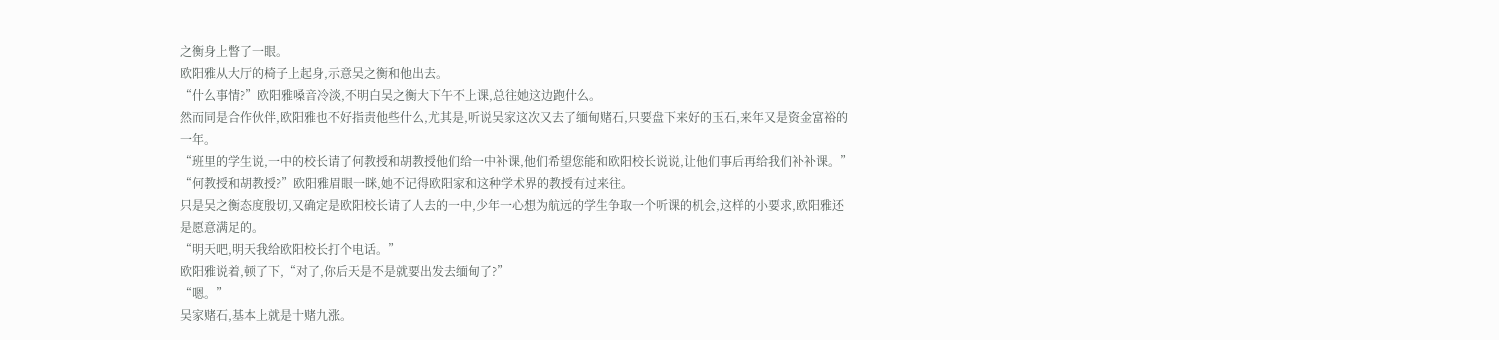之衡身上瞥了一眼。
欧阳雅从大厅的椅子上起身,示意吴之衡和他出去。
“什么事情?”欧阳雅嗓音冷淡,不明白吴之衡大下午不上课,总往她这边跑什么。
然而同是合作伙伴,欧阳雅也不好指责他些什么,尤其是,听说吴家这次又去了缅甸赌石,只要盘下来好的玉石,来年又是资金富裕的一年。
“班里的学生说,一中的校长请了何教授和胡教授他们给一中补课,他们希望您能和欧阳校长说说,让他们事后再给我们补补课。”
“何教授和胡教授?”欧阳雅眉眼一眯,她不记得欧阳家和这种学术界的教授有过来往。
只是吴之衡态度殷切,又确定是欧阳校长请了人去的一中,少年一心想为航远的学生争取一个听课的机会,这样的小要求,欧阳雅还是愿意满足的。
“明天吧,明天我给欧阳校长打个电话。”
欧阳雅说着,顿了下,“对了,你后天是不是就要出发去缅甸了?”
“嗯。”
吴家赌石,基本上就是十赌九涨。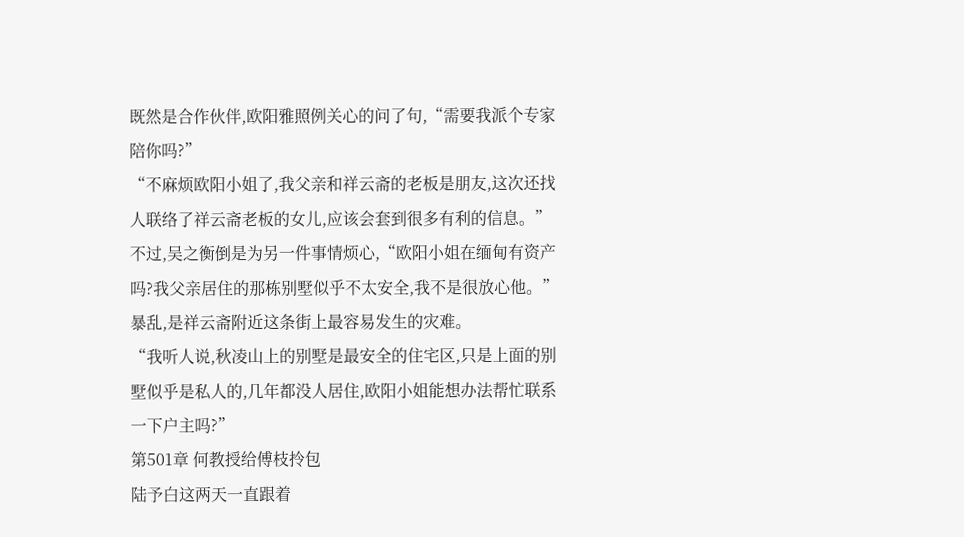既然是合作伙伴,欧阳雅照例关心的问了句,“需要我派个专家陪你吗?”
“不麻烦欧阳小姐了,我父亲和祥云斋的老板是朋友,这次还找人联络了祥云斋老板的女儿,应该会套到很多有利的信息。”
不过,吴之衡倒是为另一件事情烦心,“欧阳小姐在缅甸有资产吗?我父亲居住的那栋别墅似乎不太安全,我不是很放心他。”
暴乱,是祥云斋附近这条街上最容易发生的灾难。
“我听人说,秋凌山上的别墅是最安全的住宅区,只是上面的别墅似乎是私人的,几年都没人居住,欧阳小姐能想办法帮忙联系一下户主吗?”
第501章 何教授给傅枝拎包
陆予白这两天一直跟着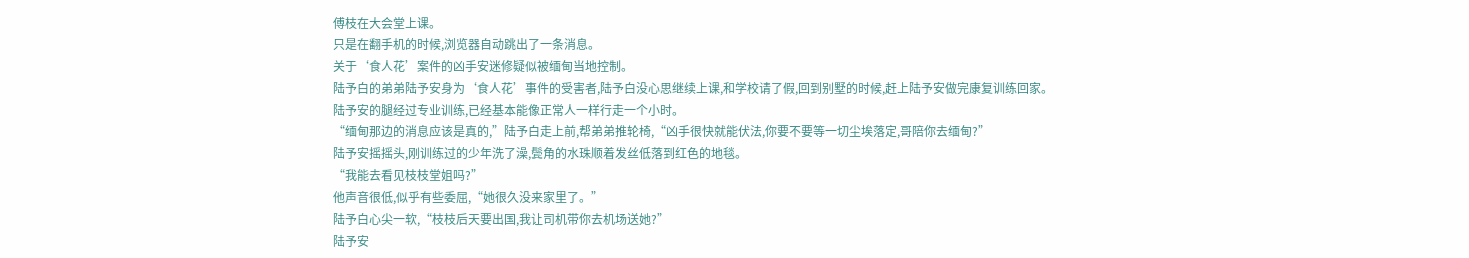傅枝在大会堂上课。
只是在翻手机的时候,浏览器自动跳出了一条消息。
关于‘食人花’案件的凶手安迷修疑似被缅甸当地控制。
陆予白的弟弟陆予安身为‘食人花’事件的受害者,陆予白没心思继续上课,和学校请了假,回到别墅的时候,赶上陆予安做完康复训练回家。
陆予安的腿经过专业训练,已经基本能像正常人一样行走一个小时。
“缅甸那边的消息应该是真的,”陆予白走上前,帮弟弟推轮椅,“凶手很快就能伏法,你要不要等一切尘埃落定,哥陪你去缅甸?”
陆予安摇摇头,刚训练过的少年洗了澡,鬓角的水珠顺着发丝低落到红色的地毯。
“我能去看见枝枝堂姐吗?”
他声音很低,似乎有些委屈,“她很久没来家里了。”
陆予白心尖一软,“枝枝后天要出国,我让司机带你去机场送她?”
陆予安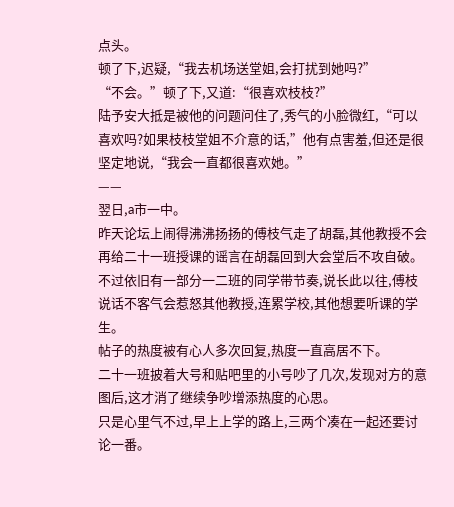点头。
顿了下,迟疑,“我去机场送堂姐,会打扰到她吗?”
“不会。”顿了下,又道:“很喜欢枝枝?”
陆予安大抵是被他的问题问住了,秀气的小脸微红,“可以喜欢吗?如果枝枝堂姐不介意的话,”他有点害羞,但还是很坚定地说,“我会一直都很喜欢她。”
——
翌日,a市一中。
昨天论坛上闹得沸沸扬扬的傅枝气走了胡磊,其他教授不会再给二十一班授课的谣言在胡磊回到大会堂后不攻自破。
不过依旧有一部分一二班的同学带节奏,说长此以往,傅枝说话不客气会惹怒其他教授,连累学校,其他想要听课的学生。
帖子的热度被有心人多次回复,热度一直高居不下。
二十一班披着大号和贴吧里的小号吵了几次,发现对方的意图后,这才消了继续争吵增添热度的心思。
只是心里气不过,早上上学的路上,三两个凑在一起还要讨论一番。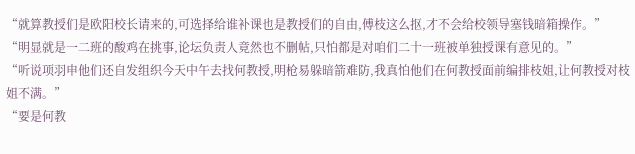“就算教授们是欧阳校长请来的,可选择给谁补课也是教授们的自由,傅枝这么抠,才不会给校领导塞钱暗箱操作。”
“明显就是一二班的酸鸡在挑事,论坛负责人竟然也不删帖,只怕都是对咱们二十一班被单独授课有意见的。”
“听说项羽申他们还自发组织今天中午去找何教授,明枪易躲暗箭难防,我真怕他们在何教授面前编排枝姐,让何教授对枝姐不满。”
“要是何教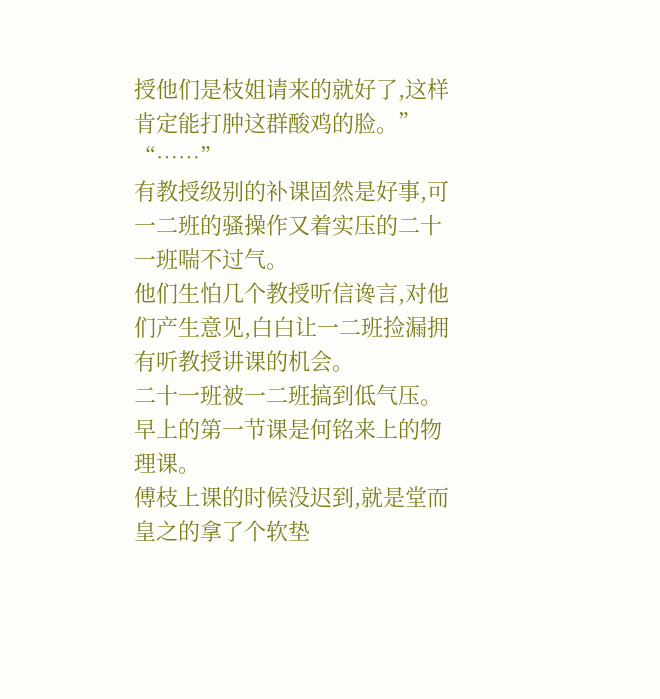授他们是枝姐请来的就好了,这样肯定能打肿这群酸鸡的脸。”
“……”
有教授级别的补课固然是好事,可一二班的骚操作又着实压的二十一班喘不过气。
他们生怕几个教授听信谗言,对他们产生意见,白白让一二班捡漏拥有听教授讲课的机会。
二十一班被一二班搞到低气压。
早上的第一节课是何铭来上的物理课。
傅枝上课的时候没迟到,就是堂而皇之的拿了个软垫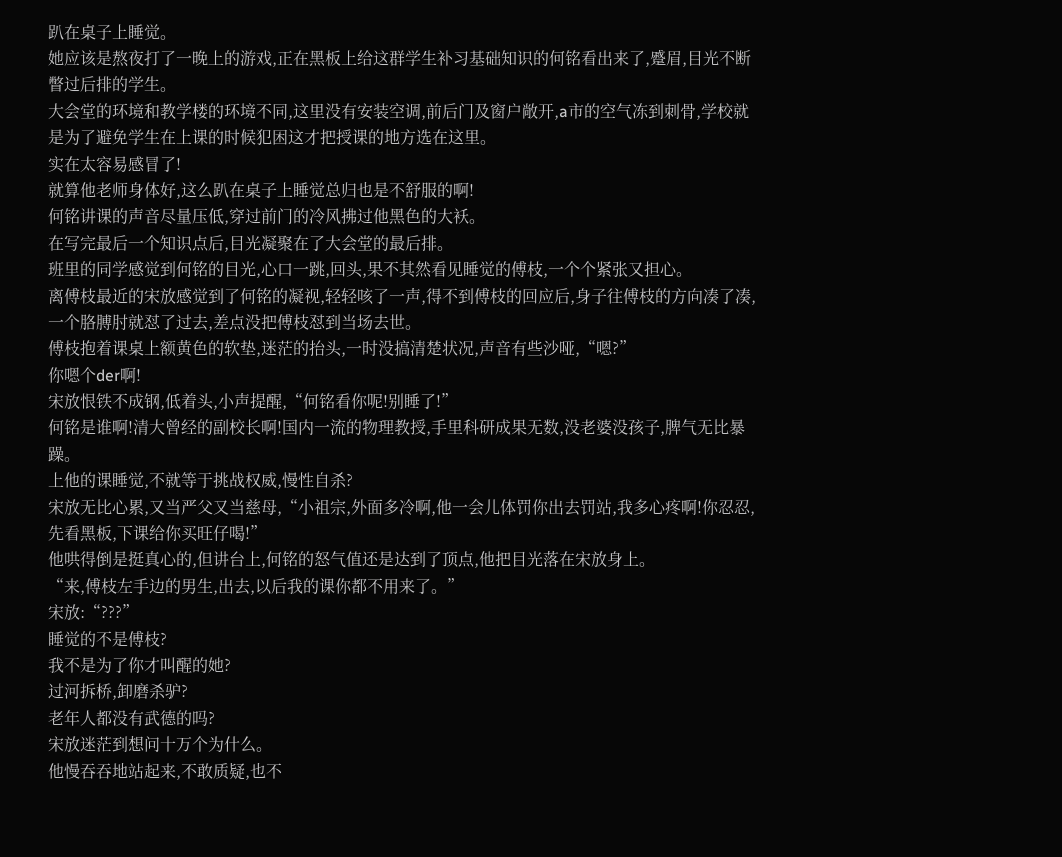趴在桌子上睡觉。
她应该是熬夜打了一晚上的游戏,正在黑板上给这群学生补习基础知识的何铭看出来了,蹙眉,目光不断瞥过后排的学生。
大会堂的环境和教学楼的环境不同,这里没有安装空调,前后门及窗户敞开,a市的空气冻到刺骨,学校就是为了避免学生在上课的时候犯困这才把授课的地方选在这里。
实在太容易感冒了!
就算他老师身体好,这么趴在桌子上睡觉总归也是不舒服的啊!
何铭讲课的声音尽量压低,穿过前门的冷风拂过他黑色的大袄。
在写完最后一个知识点后,目光凝聚在了大会堂的最后排。
班里的同学感觉到何铭的目光,心口一跳,回头,果不其然看见睡觉的傅枝,一个个紧张又担心。
离傅枝最近的宋放感觉到了何铭的凝视,轻轻咳了一声,得不到傅枝的回应后,身子往傅枝的方向凑了凑,一个胳膊肘就怼了过去,差点没把傅枝怼到当场去世。
傅枝抱着课桌上额黄色的软垫,迷茫的抬头,一时没搞清楚状况,声音有些沙哑,“嗯?”
你嗯个der啊!
宋放恨铁不成钢,低着头,小声提醒,“何铭看你呢!别睡了!”
何铭是谁啊!清大曾经的副校长啊!国内一流的物理教授,手里科研成果无数,没老婆没孩子,脾气无比暴躁。
上他的课睡觉,不就等于挑战权威,慢性自杀?
宋放无比心累,又当严父又当慈母,“小祖宗,外面多冷啊,他一会儿体罚你出去罚站,我多心疼啊!你忍忍,先看黑板,下课给你买旺仔喝!”
他哄得倒是挺真心的,但讲台上,何铭的怒气值还是达到了顶点,他把目光落在宋放身上。
“来,傅枝左手边的男生,出去,以后我的课你都不用来了。”
宋放:“???”
睡觉的不是傅枝?
我不是为了你才叫醒的她?
过河拆桥,卸磨杀驴?
老年人都没有武德的吗?
宋放迷茫到想问十万个为什么。
他慢吞吞地站起来,不敢质疑,也不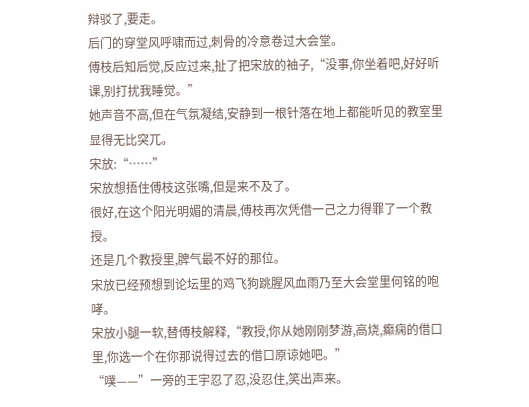辩驳了,要走。
后门的穿堂风呼啸而过,刺骨的冷意卷过大会堂。
傅枝后知后觉,反应过来,扯了把宋放的袖子,“没事,你坐着吧,好好听课,别打扰我睡觉。”
她声音不高,但在气氛凝结,安静到一根针落在地上都能听见的教室里显得无比突兀。
宋放:“……”
宋放想捂住傅枝这张嘴,但是来不及了。
很好,在这个阳光明媚的清晨,傅枝再次凭借一己之力得罪了一个教授。
还是几个教授里,脾气最不好的那位。
宋放已经预想到论坛里的鸡飞狗跳腥风血雨乃至大会堂里何铭的咆哮。
宋放小腿一软,替傅枝解释,“教授,你从她刚刚梦游,高烧,癫痫的借口里,你选一个在你那说得过去的借口原谅她吧。”
“噗——”一旁的王宇忍了忍,没忍住,笑出声来。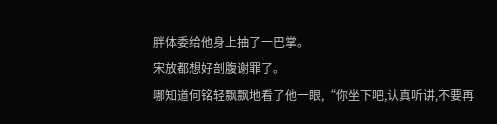胖体委给他身上抽了一巴掌。
宋放都想好剖腹谢罪了。
哪知道何铭轻飘飘地看了他一眼,“你坐下吧,认真听讲,不要再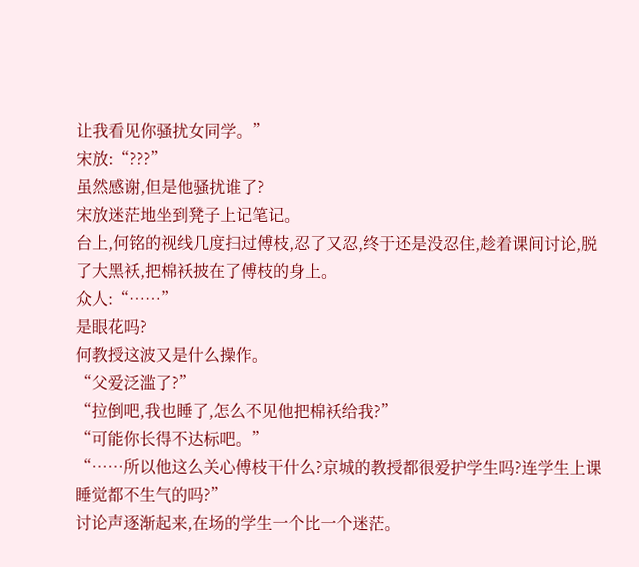让我看见你骚扰女同学。”
宋放:“???”
虽然感谢,但是他骚扰谁了?
宋放迷茫地坐到凳子上记笔记。
台上,何铭的视线几度扫过傅枝,忍了又忍,终于还是没忍住,趁着课间讨论,脱了大黑袄,把棉袄披在了傅枝的身上。
众人:“……”
是眼花吗?
何教授这波又是什么操作。
“父爱泛滥了?”
“拉倒吧,我也睡了,怎么不见他把棉袄给我?”
“可能你长得不达标吧。”
“……所以他这么关心傅枝干什么?京城的教授都很爱护学生吗?连学生上课睡觉都不生气的吗?”
讨论声逐渐起来,在场的学生一个比一个迷茫。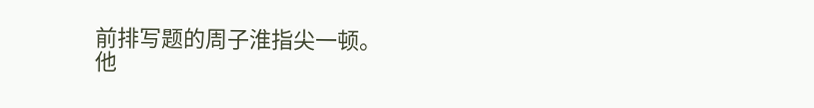前排写题的周子淮指尖一顿。
他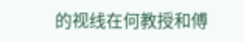的视线在何教授和傅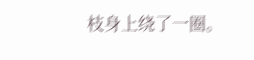枝身上绕了一圈。